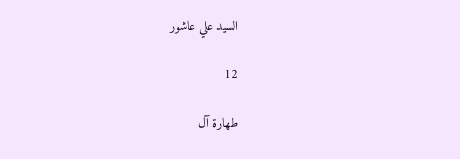السيد علي عاشور

12

طهارة آل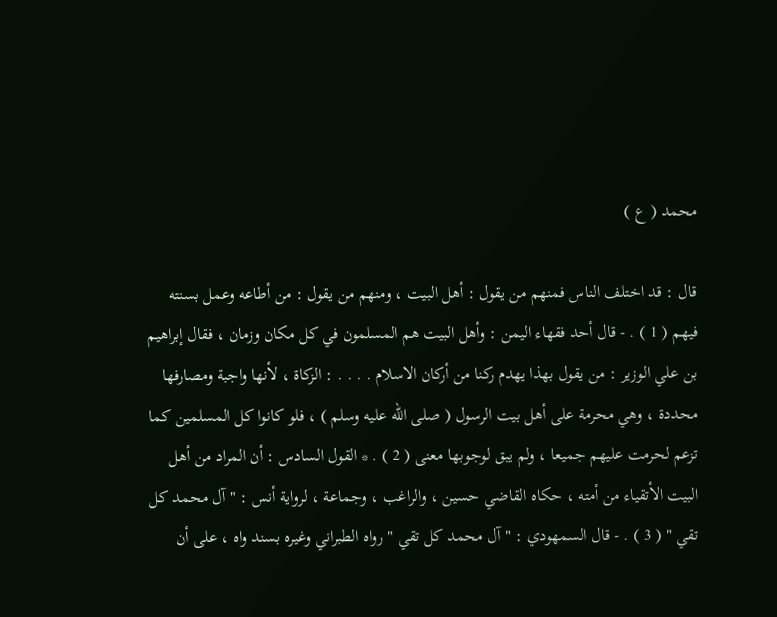محمد ( ع )

قال : قد اختلف الناس فمنهم من يقول : أهل البيت ، ومنهم من يقول : من أطاعه وعمل بسنته فيهم ( 1 ) . - قال أحد فقهاء اليمن : وأهل البيت هم المسلمون في كل مكان وزمان ، فقال إبراهيم بن علي الوزير : من يقول بهذا يهدم ركنا من أركان الاسلام . . . . : الزكاة ، لأنها واجبة ومصارفها محددة ، وهي محرمة على أهل بيت الرسول ( صلى الله عليه وسلم ) ، فلو كانوا كل المسلمين كما تزعم لحرمت عليهم جميعا ، ولم يبق لوجوبها معنى ( 2 ) . * القول السادس : أن المراد من أهل البيت الأتقياء من أمته ، حكاه القاضي حسين ، والراغب ، وجماعة ، لرواية أنس : " آل محمد كل تقي " ( 3 ) . - قال السمهودي : " آل محمد كل تقي " رواه الطبراني وغيره بسند واه ، على أن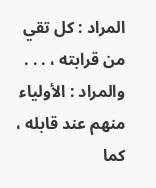المراد : كل تقي من قرابته ، . . . والمراد : الأولياء منهم عند قابله ، كما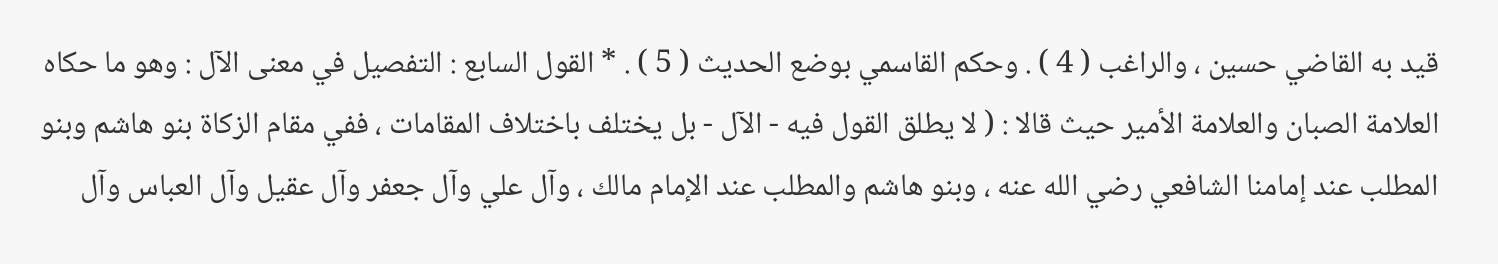قيد به القاضي حسين ، والراغب ( 4 ) . وحكم القاسمي بوضع الحديث ( 5 ) . * القول السابع : التفصيل في معنى الآل : وهو ما حكاه العلامة الصبان والعلامة الأمير حيث قالا : ( لا يطلق القول فيه - الآل - بل يختلف باختلاف المقامات ، ففي مقام الزكاة بنو هاشم وبنو المطلب عند إمامنا الشافعي رضي الله عنه ، وبنو هاشم والمطلب عند الإمام مالك ، وآل علي وآل جعفر وآل عقيل وآل العباس وآل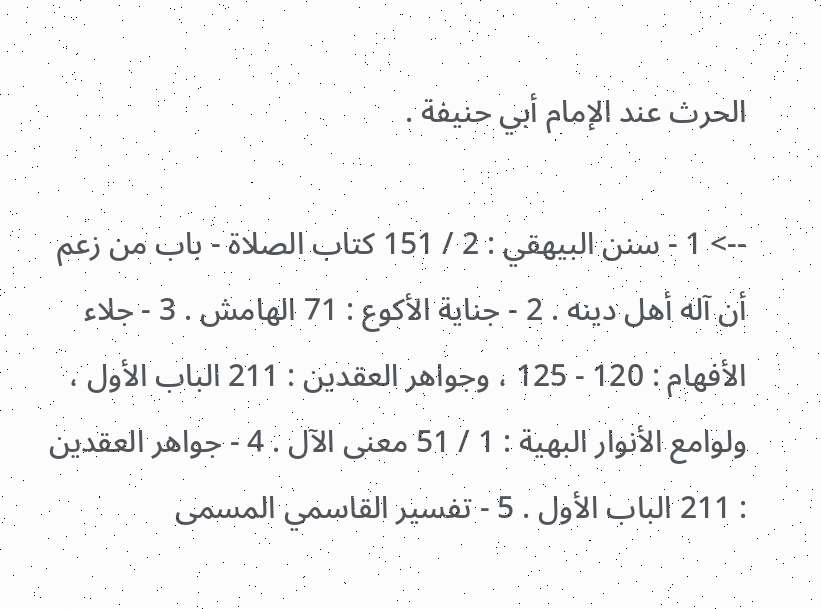الحرث عند الإمام أبي حنيفة .

--> 1 - سنن البيهقي : 2 / 151 كتاب الصلاة - باب من زعم أن آله أهل دينه . 2 - جناية الأكوع : 71 الهامش . 3 - جلاء الأفهام : 120 - 125 ، وجواهر العقدين : 211 الباب الأول ، ولوامع الأنوار البهية : 1 / 51 معنى الآل . 4 - جواهر العقدين : 211 الباب الأول . 5 - تفسير القاسمي المسمى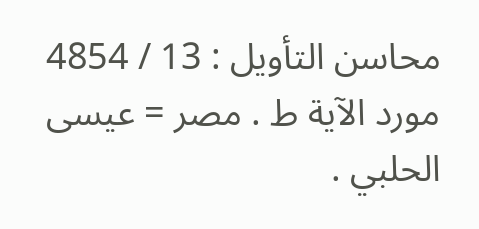محاسن التأويل : 13 / 4854 مورد الآية ط . مصر = عيسى الحلبي .